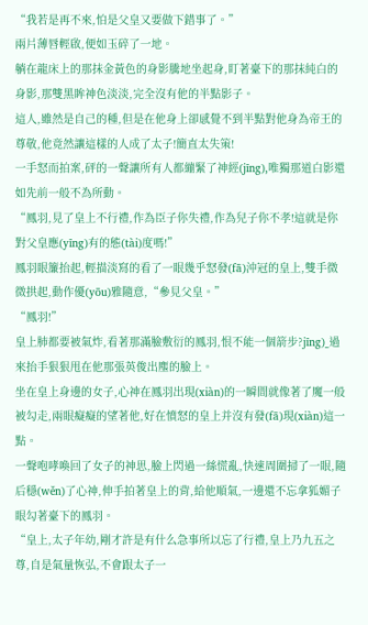“我若是再不來,怕是父皇又要做下錯事了。”
兩片薄唇輕啟,便如玉碎了一地。
躺在龍床上的那抹金黃色的身影騰地坐起身,盯著臺下的那抹純白的身影,那雙黑眸神色淡淡,完全沒有他的半點影子。
這人,雖然是自己的種,但是在他身上卻感覺不到半點對他身為帝王的尊敬,他竟然讓這樣的人成了太子!簡直太失策!
一手怒而拍案,砰的一聲讓所有人都繃緊了神經(jīng),唯獨那道白影還如先前一般不為所動。
“鳳羽,見了皇上不行禮,作為臣子你失禮,作為兒子你不孝!這就是你對父皇應(yīng)有的態(tài)度嗎!”
鳳羽眼簾抬起,輕描淡寫的看了一眼幾乎怒發(fā)沖冠的皇上,雙手微微拱起,動作優(yōu)雅隨意,“參見父皇。”
“鳳羽!”
皇上肺都要被氣炸,看著那滿臉敷衍的鳳羽,恨不能一個箭步?jīng)_過來抬手狠狠甩在他那張英俊出塵的臉上。
坐在皇上身邊的女子,心神在鳳羽出現(xiàn)的一瞬間就像著了魔一般被勾走,兩眼癡癡的望著他,好在憤怒的皇上并沒有發(fā)現(xiàn)這一點。
一聲咆哮喚回了女子的神思,臉上閃過一絲慌亂,快速周圍掃了一眼,隨后穩(wěn)了心神,伸手拍著皇上的背,給他順氣,一邊還不忘拿狐媚子眼勾著臺下的鳳羽。
“皇上,太子年幼,剛才許是有什么急事所以忘了行禮,皇上乃九五之尊,自是氣量恢弘,不會跟太子一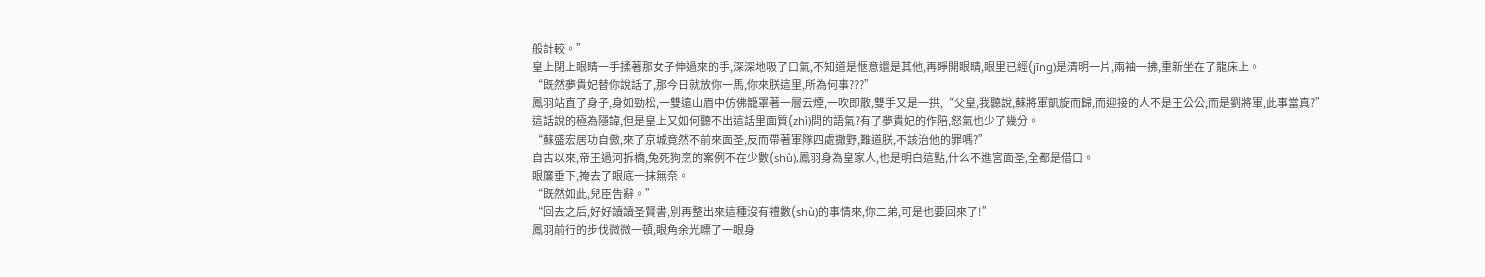般計較。”
皇上閉上眼睛一手揉著那女子伸過來的手,深深地吸了口氣,不知道是愜意還是其他,再睜開眼睛,眼里已經(jīng)是清明一片,兩袖一拂,重新坐在了龍床上。
“既然夢貴妃替你說話了,那今日就放你一馬,你來朕這里,所為何事???”
鳳羽站直了身子,身如勁松,一雙遠山眉中仿佛籠罩著一層云煙,一吹即散,雙手又是一拱,“父皇,我聽說,蘇將軍凱旋而歸,而迎接的人不是王公公,而是劉將軍,此事當真?”
這話說的極為隱諱,但是皇上又如何聽不出這話里面質(zhì)問的語氣?有了夢貴妃的作陪,怒氣也少了幾分。
“蘇盛宏居功自傲,來了京城竟然不前來面圣,反而帶著軍隊四處撒野,難道朕,不該治他的罪嗎?”
自古以來,帝王過河拆橋,兔死狗烹的案例不在少數(shù),鳳羽身為皇家人,也是明白這點,什么不進宮面圣,全都是借口。
眼簾垂下,掩去了眼底一抹無奈。
“既然如此,兒臣告辭。”
“回去之后,好好讀讀圣賢書,別再整出來這種沒有禮數(shù)的事情來,你二弟,可是也要回來了!”
鳳羽前行的步伐微微一頓,眼角余光瞟了一眼身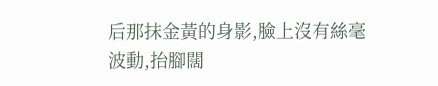后那抹金黃的身影,臉上沒有絲毫波動,抬腳闊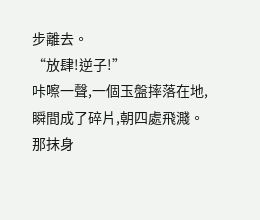步離去。
“放肆!逆子!”
咔嚓一聲,一個玉盤摔落在地,瞬間成了碎片,朝四處飛濺。
那抹身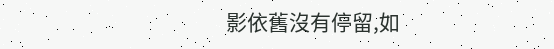影依舊沒有停留,如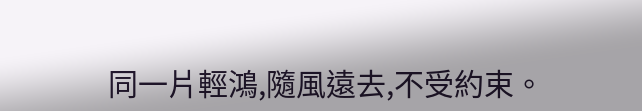同一片輕鴻,隨風遠去,不受約束。